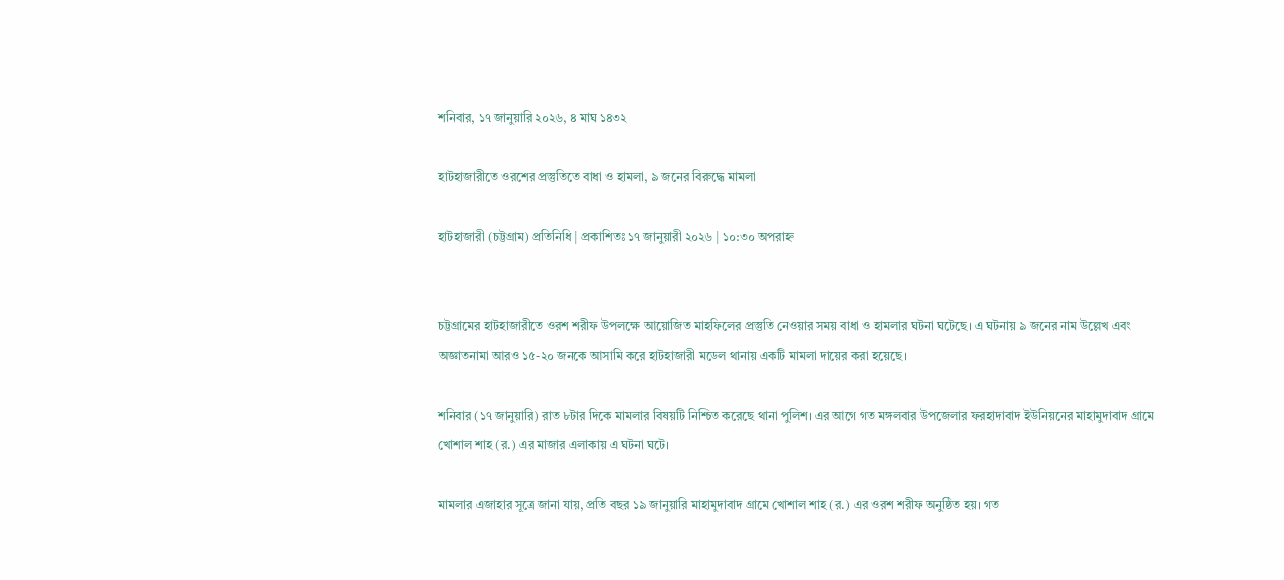শনিবার, ১৭ জানুয়ারি ২০২৬, ৪ মাঘ ১৪৩২

হাটহাজারীতে ওরশের প্রস্তুতিতে বাধা ও হামলা, ৯ জনের বিরুদ্ধে মামলা

হাটহাজারী (চট্টগ্রাম) প্রতিনিধি | প্রকাশিতঃ ১৭ জানুয়ারী ২০২৬ | ১০:৩০ অপরাহ্ন


চট্টগ্রামের হাটহাজারীতে ওরশ শরীফ উপলক্ষে আয়োজিত মাহফিলের প্রস্তুতি নেওয়ার সময় বাধা ও হামলার ঘটনা ঘটেছে। এ ঘটনায় ৯ জনের নাম উল্লেখ এবং অজ্ঞাতনামা আরও ১৫-২০ জনকে আসামি করে হাটহাজারী মডেল থানায় একটি মামলা দায়ের করা হয়েছে।

শনিবার (১৭ জানুয়ারি) রাত ৮টার দিকে মামলার বিষয়টি নিশ্চিত করেছে থানা পুলিশ। এর আগে গত মঙ্গলবার উপজেলার ফরহাদাবাদ ইউনিয়নের মাহামুদাবাদ গ্রামে খোশাল শাহ (র.) এর মাজার এলাকায় এ ঘটনা ঘটে।

মামলার এজাহার সূত্রে জানা যায়, প্রতি বছর ১৯ জানুয়ারি মাহামুদাবাদ গ্রামে খোশাল শাহ (র.) এর ওরশ শরীফ অনুষ্ঠিত হয়। গত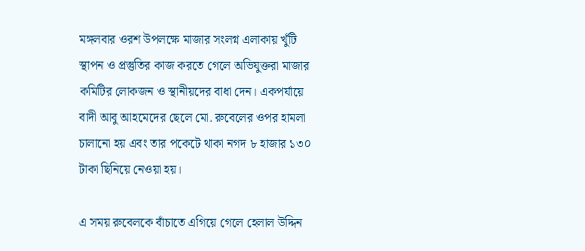মঙ্গলবার ওরশ উপলক্ষে মাজার সংলগ্ন এলাকায় খুঁটি স্থাপন ও প্রস্তুতির কাজ করতে গেলে অভিযুক্তরা মাজার কমিটির লোকজন ও স্থানীয়দের বাধা দেন। একপর্যায়ে বাদী আবু আহমেদের ছেলে মো. রুবেলের ওপর হামলা চালানো হয় এবং তার পকেটে থাকা নগদ ৮ হাজার ১৩০ টাকা ছিনিয়ে নেওয়া হয়।

এ সময় রুবেলকে বাঁচাতে এগিয়ে গেলে হেলাল উদ্দিন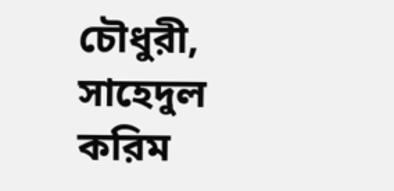চৌধুরী, সাহেদুল করিম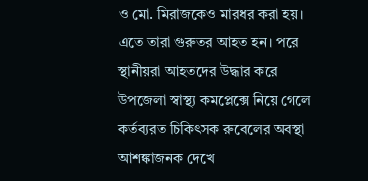ও মো. মিরাজকেও মারধর করা হয়। এতে তারা গুরুতর আহত হন। পরে স্থানীয়রা আহতদের উদ্ধার করে উপজেলা স্বাস্থ্য কমপ্লেক্সে নিয়ে গেলে কর্তব্যরত চিকিৎসক রুবেলের অবস্থা আশঙ্কাজনক দেখে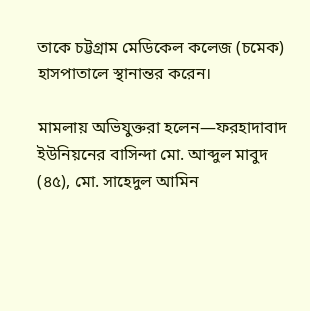তাকে চট্টগ্রাম মেডিকেল কলেজ (চমেক) হাসপাতালে স্থানান্তর করেন।

মামলায় অভিযুক্তরা হলেন—ফরহাদাবাদ ইউনিয়নের বাসিন্দা মো. আব্দুল মাবুদ (৪৫), মো. সাহেদুল আমিন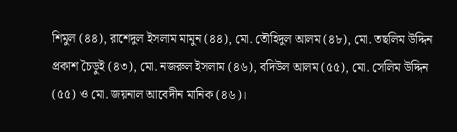শিমুল (৪৪), রাশেদুল ইসলাম মামুন (৪৪), মো. তৌহিদুল আলম (৪৮), মো. তছলিম উদ্দিন প্রকাশ চৈড়ুই (৪৩), মো. নজরুল ইসলাম (৪৬), বদিউল আলম (৫৫), মো. সেলিম উদ্দিন (৫৫) ও মো. জয়নাল আবেদীন মানিক (৪৬)।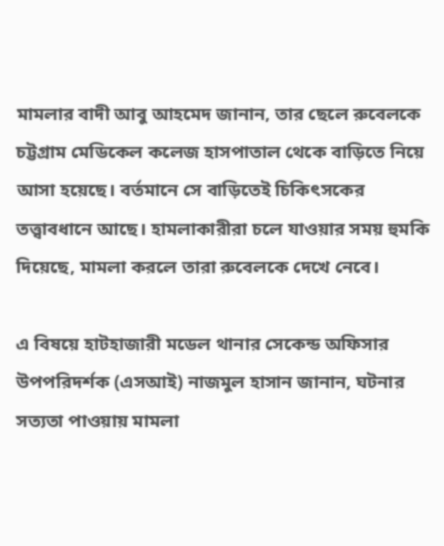মামলার বাদী আবু আহমেদ জানান, তার ছেলে রুবেলকে চট্টগ্রাম মেডিকেল কলেজ হাসপাতাল থেকে বাড়িতে নিয়ে আসা হয়েছে। বর্তমানে সে বাড়িতেই চিকিৎসকের তত্ত্বাবধানে আছে। হামলাকারীরা চলে যাওয়ার সময় হুমকি দিয়েছে, মামলা করলে তারা রুবেলকে দেখে নেবে।

এ বিষয়ে হাটহাজারী মডেল থানার সেকেন্ড অফিসার উপপরিদর্শক (এসআই) নাজমুল হাসান জানান, ঘটনার সত্যতা পাওয়ায় মামলা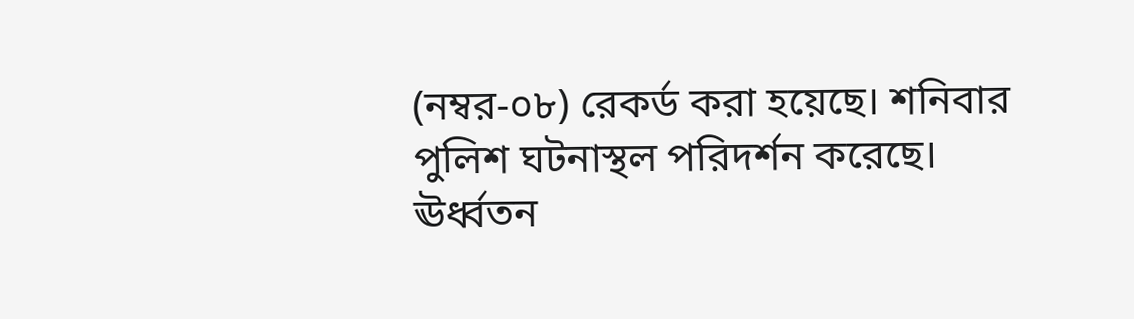(নম্বর-০৮) রেকর্ড করা হয়েছে। শনিবার পুলিশ ঘটনাস্থল পরিদর্শন করেছে। ঊর্ধ্বতন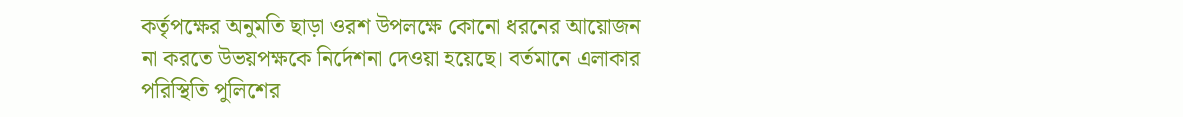কর্তৃপক্ষের অনুমতি ছাড়া ওরশ উপলক্ষে কোনো ধরনের আয়োজন না করতে উভয়পক্ষকে নির্দেশনা দেওয়া হয়েছে। বর্তমানে এলাকার পরিস্থিতি পুলিশের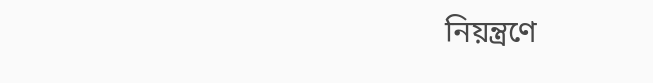নিয়ন্ত্রণে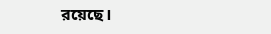রয়েছে।